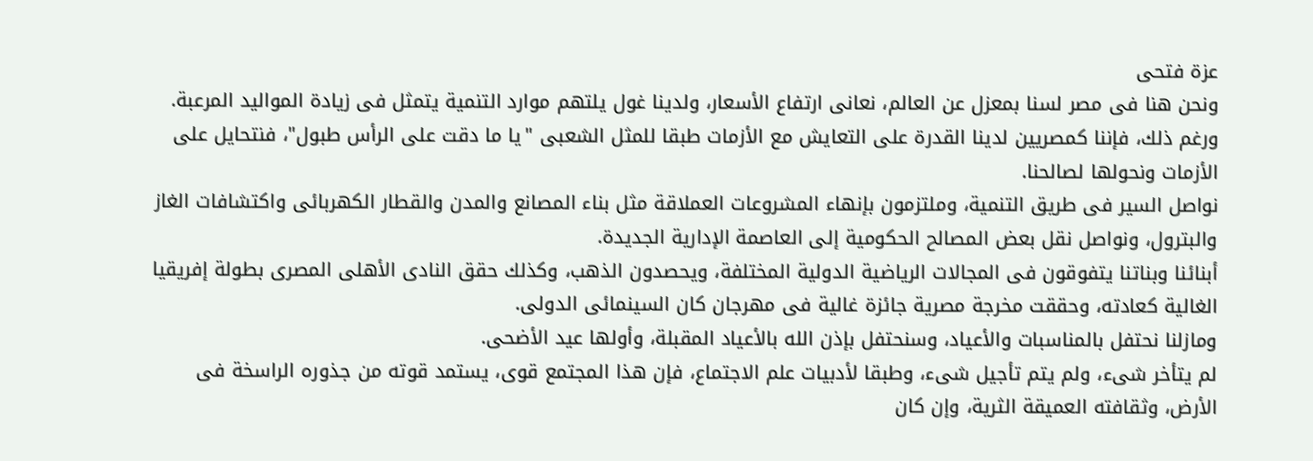عزة فتحى
ونحن هنا فى مصر لسنا بمعزل عن العالم، نعانى ارتفاع الأسعار، ولدينا غول يلتهم موارد التنمية يتمثل فى زيادة المواليد المرعبة.
ورغم ذلك، فإننا كمصريين لدينا القدرة على التعايش مع الأزمات طبقا للمثل الشعبى "يا ما دقت على الرأس طبول"، فنتحايل على الأزمات ونحولها لصالحنا.
نواصل السير فى طريق التنمية، وملتزمون بإنهاء المشروعات العملاقة مثل بناء المصانع والمدن والقطار الكهربائى واكتشافات الغاز والبترول، ونواصل نقل بعض المصالح الحكومية إلى العاصمة الإدارية الجديدة.
أبنائنا وبناتنا يتفوقون فى المجالات الرياضية الدولية المختلفة، ويحصدون الذهب، وكذلك حقق النادى الأهلى المصرى بطولة إفريقيا الغالية كعادته، وحققت مخرجة مصرية جائزة غالية فى مهرجان كان السينمائى الدولى.
ومازلنا نحتفل بالمناسبات والأعياد، وسنحتفل بإذن الله بالأعياد المقبلة، وأولها عيد الأضحى.
لم يتأخر شىء، ولم يتم تأجيل شىء، وطبقا لأدبيات علم الاجتماع، فإن هذا المجتمع قوى، يستمد قوته من جذوره الراسخة فى الأرض، وثقافته العميقة الثرية، وإن كان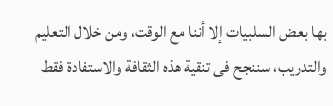بها بعض السلبيات إلا أننا مع الوقت، ومن خلال التعليم والتدريب، سننجح فى تنقية هذه الثقافة والاستفادة فقط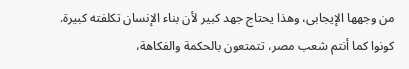من وجهها الإيجابى، وهذا يحتاج جهد كبير لأن بناء الإنسان تكلفته كبيرة.
كونوا كما أنتم شعب مصر، تتمتعون بالحكمة والفكاهة،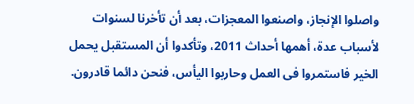واصلوا الإنجاز، واصنعوا المعجزات، بعد أن تأخرنا لسنوات لأسباب عدة، أهمها أحداث 2011، وتأكدوا أن المستقبل يحمل الخير فاستمروا فى العمل وحاربوا اليأس، فنحن دائما قادرون.